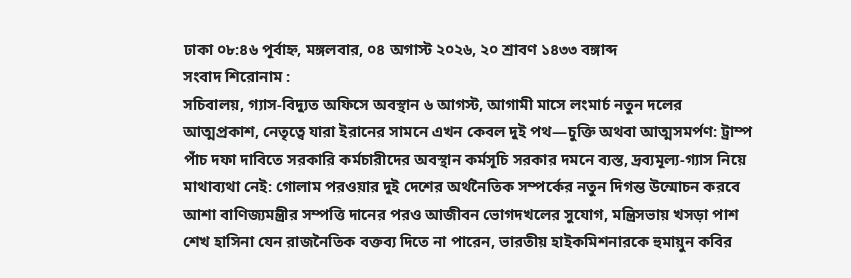ঢাকা ০৮:৪৬ পূর্বাহ্ন, মঙ্গলবার, ০৪ অগাস্ট ২০২৬, ২০ শ্রাবণ ১৪৩৩ বঙ্গাব্দ
সংবাদ শিরোনাম :
সচিবালয়, গ্যাস-বিদ্যুত অফিসে অবস্থান ৬ আগস্ট, আগামী মাসে লংমার্চ নতুন দলের আত্মপ্রকাশ, নেতৃত্বে যারা ইরানের সামনে এখন কেবল দুই পথ—চুক্তি অথবা আত্মসমর্পণ: ট্রাম্প পাঁচ দফা দাবিতে সরকারি কর্মচারীদের অবস্থান কর্মসূচি সরকার দমনে ব্যস্ত, দ্রব্যমূল্য-গ্যাস নিয়ে মাথাব্যথা নেই: গোলাম পরওয়ার দুই দেশের অর্থনৈতিক সম্পর্কের নতুন দিগন্ত উন্মোচন করবে আশা বাণিজ্যমন্ত্রীর সম্পত্তি দানের পরও আজীবন ভোগদখলের সুযোগ, মন্ত্রিসভায় খসড়া পাশ শেখ হাসিনা যেন রাজনৈতিক বক্তব্য দিতে না পারেন, ভারতীয় হাইকমিশনারকে হুমায়ুন কবির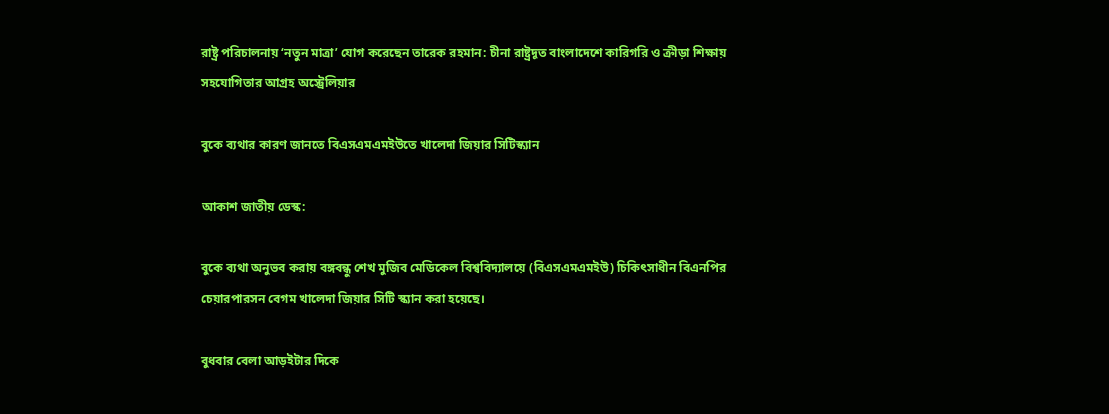রাষ্ট্র পরিচালনায় ‘নতুন মাত্রা’ যোগ করেছেন তারেক রহমান: চীনা রাষ্ট্রদূত বাংলাদেশে কারিগরি ও ক্রীড়া শিক্ষায় সহযোগিতার আগ্রহ অস্ট্রেলিয়ার

বুকে ব্যথার কারণ জানতে বিএসএমএমইউতে খালেদা জিয়ার সিটিস্ক্যান

আকাশ জাতীয় ডেস্ক:

বুকে ব্যথা অনুভব করায় বঙ্গবন্ধু শেখ মুজিব মেডিকেল বিশ্ববিদ্যালয়ে (বিএসএমএমইউ) চিকিৎসাধীন বিএনপির চেয়ারপারসন বেগম খালেদা জিয়ার সিটি স্ক্যান করা হয়েছে।

বুধবার বেলা আড়ইটার দিকে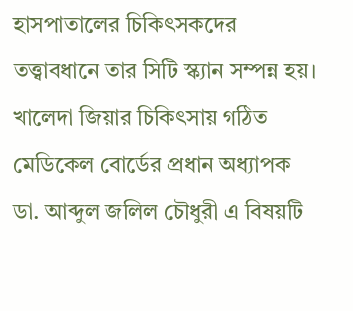হাসপাতালের চিকিৎসকদের তত্ত্বাবধানে তার সিটি স্ক্যান সম্পন্ন হয়। খালেদা জিয়ার চিকিৎসায় গঠিত মেডিকেল বোর্ডের প্রধান অধ্যাপক ডা. আব্দুল জলিল চৌধুরী এ বিষয়টি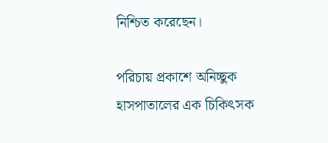নিশ্চিত করেছেন।

পরিচায় প্রকাশে অনিচ্ছুক হাসপাতালের এক চিকিৎসক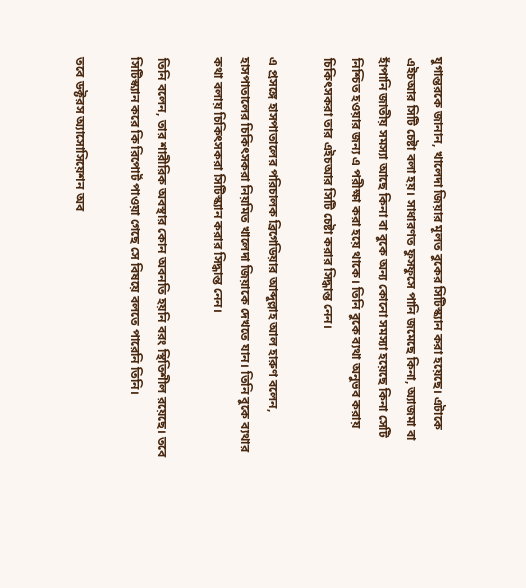যুগান্তরকে জানান, খালেদা জিয়ার মূলত বুকের সিটিস্ক্যান করা হয়েছে। এটাকে এইচআর সিটি চেষ্টা বলা হয়। সাধারণত ফুসফুসে পানি জমেছে কিনা, অ্যাজমা বা হাঁপানি জাতীয় সমস্যা আছে কিনা বা বুকে অন্য কোনো সমস্যা হয়েছে কিনা সেটি নিশ্চিত হওয়ার জন্য এ পরীক্ষা করা হয়ে থাকে। তিনি বুকে ব্যথা অনুভব করায় চিকিৎসকরা তার এইচআর সিটি চেষ্টা করার সিদ্ধান্ত নেন।

এ প্রসঙ্গে হাসপাতালের পরিচালক ব্রিগেডিয়ার আব্দুল্লাহ আল হারুণ বলেন, হাসপাতালের চিকিৎসকরা নিয়মিত খালেদা জিয়াকে দেখতে যান। তিনি বুকে ব্যথার কথা বলায় চিকিৎসকরা সিটিস্ক্যান করার সিদ্ধান্ত নেন।

তিনি বলেন, তার শারীরিক অবস্থার কোন অবনতি হয়নি বরং স্থিতিশীল রয়েছে। তবে সিটিস্ক্যান করে কি রিপোর্ট পাওয়া গেছে সে বিষয়ে বলতে পারেনি তিনি।

তবে ডক্টরস অ্যাসোসিয়েশন অব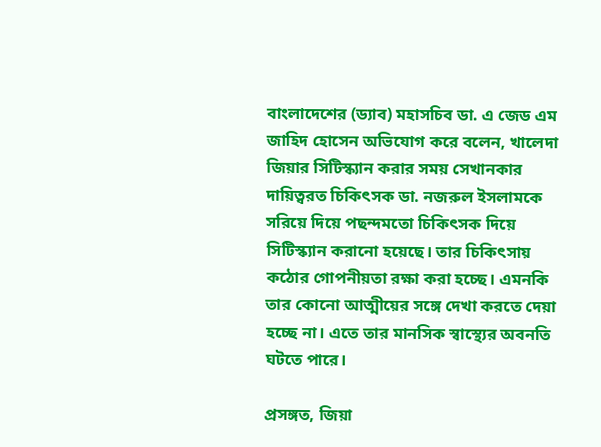বাংলাদেশের (ড্যাব) মহাসচিব ডা. এ জেড এম জাহিদ হোসেন অভিযোগ করে বলেন, খালেদা জিয়ার সিটিস্ক্যান করার সময় সেখানকার দায়িত্বরত চিকিৎসক ডা. নজরুল ইসলামকে সরিয়ে দিয়ে পছন্দমতো চিকিৎসক দিয়ে সিটিস্ক্যান করানো হয়েছে। তার চিকিৎসায় কঠোর গোপনীয়তা রক্ষা করা হচ্ছে। এমনকি তার কোনো আত্মীয়ের সঙ্গে দেখা করতে দেয়া হচ্ছে না। এতে তার মানসিক স্বাস্থ্যের অবনতি ঘটতে পারে।

প্রসঙ্গত, জিয়া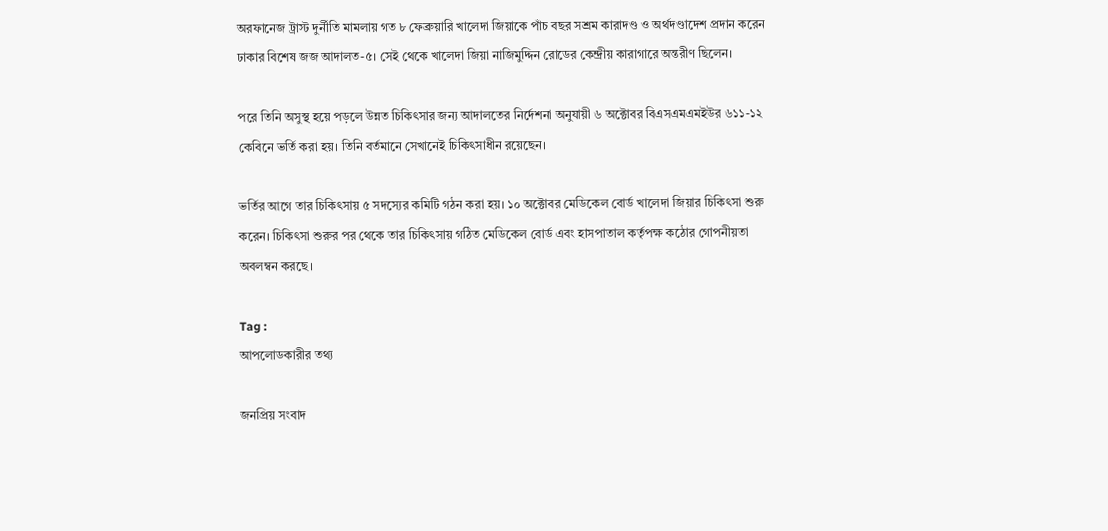অরফানেজ ট্রাস্ট দুর্নীতি মামলায় গত ৮ ফেব্রুয়ারি খালেদা জিয়াকে পাঁচ বছর সশ্রম কারাদণ্ড ও অর্থদণ্ডাদেশ প্রদান করেন ঢাকার বিশেষ জজ আদালত-৫। সেই থেকে খালেদা জিয়া নাজিমুদ্দিন রোডের কেন্দ্রীয় কারাগারে অন্তরীণ ছিলেন।

পরে তিনি অসুস্থ হয়ে পড়লে উন্নত চিকিৎসার জন্য আদালতের নির্দেশনা অনুযায়ী ৬ অক্টোবর বিএসএমএমইউর ৬১১-১২ কেবিনে ভর্তি করা হয়। তিনি বর্তমানে সেখানেই চিকিৎসাধীন রয়েছেন।

ভর্তির আগে তার চিকিৎসায় ৫ সদস্যের কমিটি গঠন করা হয়। ১০ অক্টোবর মেডিকেল বোর্ড খালেদা জিয়ার চিকিৎসা শুরু করেন। চিকিৎসা শুরুর পর থেকে তার চিকিৎসায় গঠিত মেডিকেল বোর্ড এবং হাসপাতাল কর্তৃপক্ষ কঠোর গোপনীয়তা অবলম্বন করছে।

Tag :
আপলোডকারীর তথ্য

জনপ্রিয় সংবাদ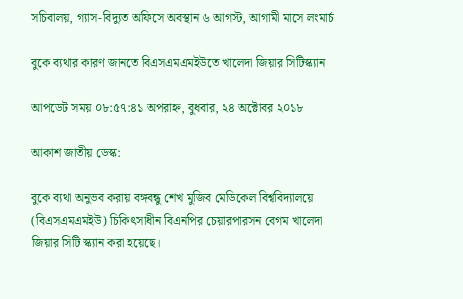সচিবালয়, গ্যাস-বিদ্যুত অফিসে অবস্থান ৬ আগস্ট, আগামী মাসে লংমার্চ

বুকে ব্যথার কারণ জানতে বিএসএমএমইউতে খালেদা জিয়ার সিটিস্ক্যান

আপডেট সময় ০৮:৫৭:৪১ অপরাহ্ন, বুধবার, ২৪ অক্টোবর ২০১৮

আকাশ জাতীয় ডেস্ক:

বুকে ব্যথা অনুভব করায় বঙ্গবন্ধু শেখ মুজিব মেডিকেল বিশ্ববিদ্যালয়ে (বিএসএমএমইউ) চিকিৎসাধীন বিএনপির চেয়ারপারসন বেগম খালেদা জিয়ার সিটি স্ক্যান করা হয়েছে।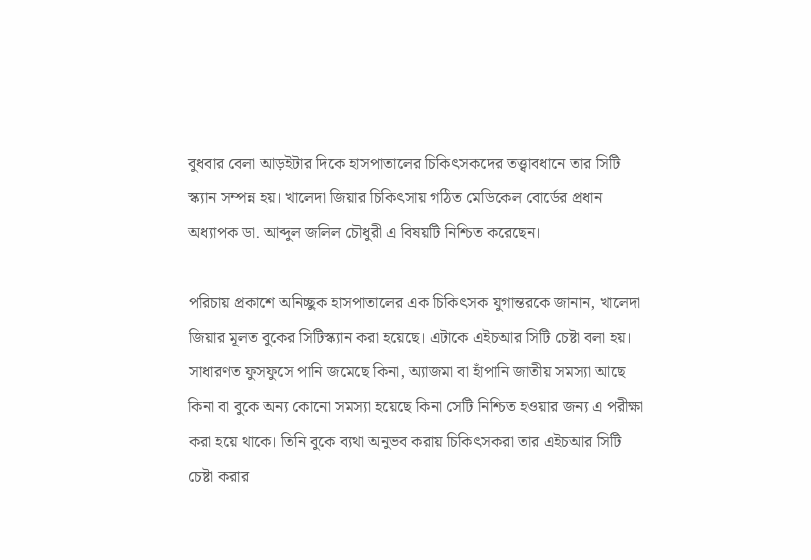বুধবার বেলা আড়ইটার দিকে হাসপাতালের চিকিৎসকদের তত্ত্বাবধানে তার সিটি স্ক্যান সম্পন্ন হয়। খালেদা জিয়ার চিকিৎসায় গঠিত মেডিকেল বোর্ডের প্রধান অধ্যাপক ডা. আব্দুল জলিল চৌধুরী এ বিষয়টি নিশ্চিত করেছেন।

পরিচায় প্রকাশে অনিচ্ছুক হাসপাতালের এক চিকিৎসক যুগান্তরকে জানান, খালেদা জিয়ার মূলত বুকের সিটিস্ক্যান করা হয়েছে। এটাকে এইচআর সিটি চেষ্টা বলা হয়। সাধারণত ফুসফুসে পানি জমেছে কিনা, অ্যাজমা বা হাঁপানি জাতীয় সমস্যা আছে কিনা বা বুকে অন্য কোনো সমস্যা হয়েছে কিনা সেটি নিশ্চিত হওয়ার জন্য এ পরীক্ষা করা হয়ে থাকে। তিনি বুকে ব্যথা অনুভব করায় চিকিৎসকরা তার এইচআর সিটি চেষ্টা করার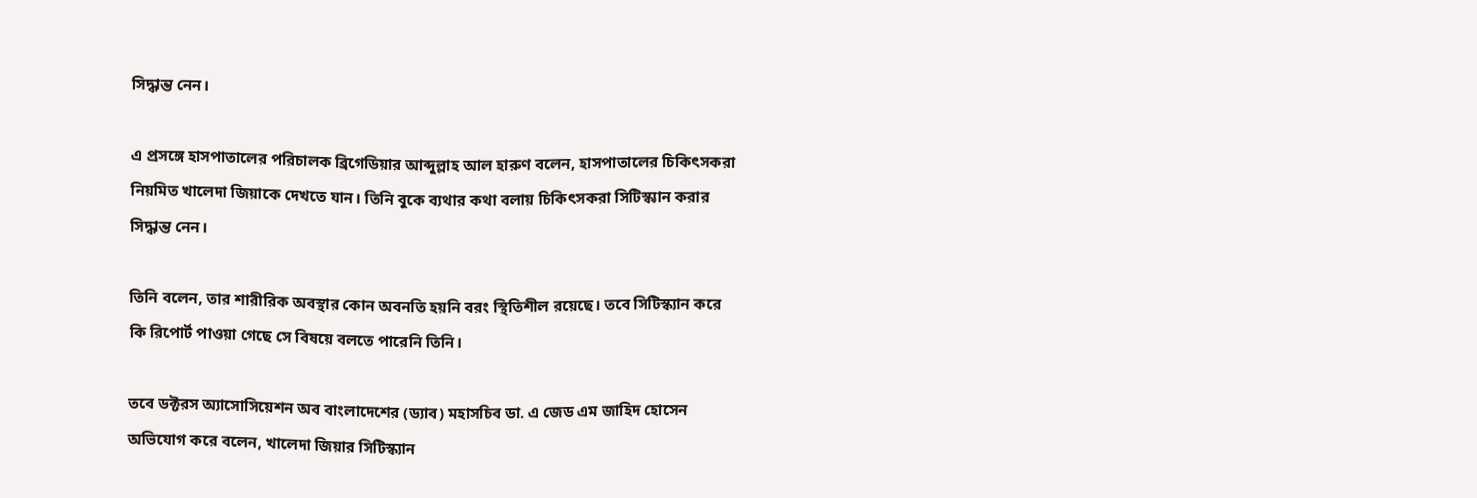সিদ্ধান্ত নেন।

এ প্রসঙ্গে হাসপাতালের পরিচালক ব্রিগেডিয়ার আব্দুল্লাহ আল হারুণ বলেন, হাসপাতালের চিকিৎসকরা নিয়মিত খালেদা জিয়াকে দেখতে যান। তিনি বুকে ব্যথার কথা বলায় চিকিৎসকরা সিটিস্ক্যান করার সিদ্ধান্ত নেন।

তিনি বলেন, তার শারীরিক অবস্থার কোন অবনতি হয়নি বরং স্থিতিশীল রয়েছে। তবে সিটিস্ক্যান করে কি রিপোর্ট পাওয়া গেছে সে বিষয়ে বলতে পারেনি তিনি।

তবে ডক্টরস অ্যাসোসিয়েশন অব বাংলাদেশের (ড্যাব) মহাসচিব ডা. এ জেড এম জাহিদ হোসেন অভিযোগ করে বলেন, খালেদা জিয়ার সিটিস্ক্যান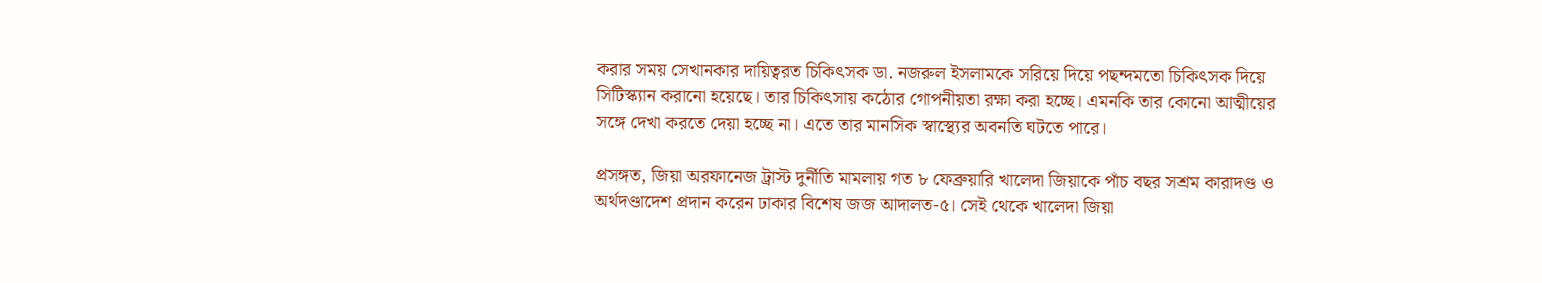করার সময় সেখানকার দায়িত্বরত চিকিৎসক ডা. নজরুল ইসলামকে সরিয়ে দিয়ে পছন্দমতো চিকিৎসক দিয়ে সিটিস্ক্যান করানো হয়েছে। তার চিকিৎসায় কঠোর গোপনীয়তা রক্ষা করা হচ্ছে। এমনকি তার কোনো আত্মীয়ের সঙ্গে দেখা করতে দেয়া হচ্ছে না। এতে তার মানসিক স্বাস্থ্যের অবনতি ঘটতে পারে।

প্রসঙ্গত, জিয়া অরফানেজ ট্রাস্ট দুর্নীতি মামলায় গত ৮ ফেব্রুয়ারি খালেদা জিয়াকে পাঁচ বছর সশ্রম কারাদণ্ড ও অর্থদণ্ডাদেশ প্রদান করেন ঢাকার বিশেষ জজ আদালত-৫। সেই থেকে খালেদা জিয়া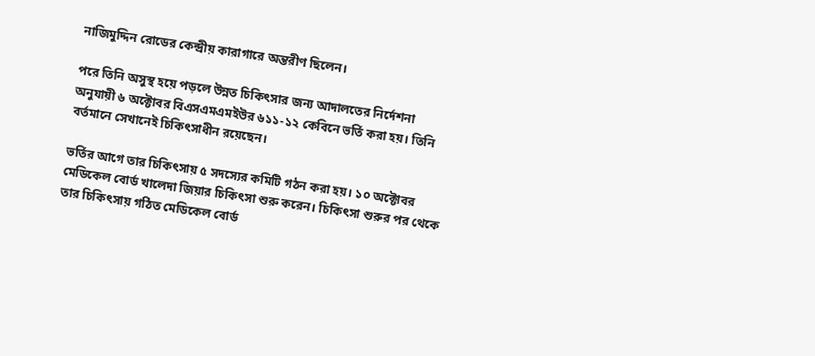নাজিমুদ্দিন রোডের কেন্দ্রীয় কারাগারে অন্তরীণ ছিলেন।

পরে তিনি অসুস্থ হয়ে পড়লে উন্নত চিকিৎসার জন্য আদালতের নির্দেশনা অনুযায়ী ৬ অক্টোবর বিএসএমএমইউর ৬১১-১২ কেবিনে ভর্তি করা হয়। তিনি বর্তমানে সেখানেই চিকিৎসাধীন রয়েছেন।

ভর্তির আগে তার চিকিৎসায় ৫ সদস্যের কমিটি গঠন করা হয়। ১০ অক্টোবর মেডিকেল বোর্ড খালেদা জিয়ার চিকিৎসা শুরু করেন। চিকিৎসা শুরুর পর থেকে তার চিকিৎসায় গঠিত মেডিকেল বোর্ড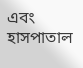এবং হাসপাতাল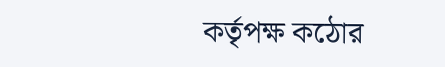কর্তৃপক্ষ কঠোর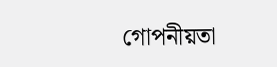গোপনীয়তা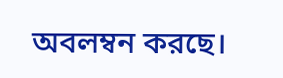অবলম্বন করছে।